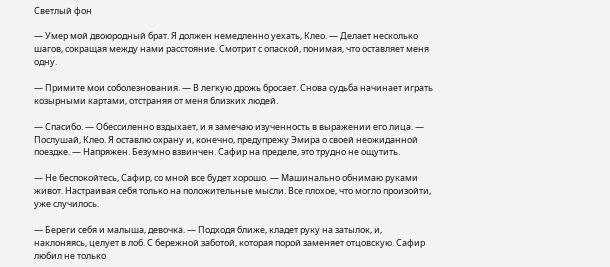Светлый фон

— Умер мой двоюродный брат. Я должен немедленно уехать, Клео. — Делает несколько шагов, сокращая между нами расстояние. Смотрит с опаской, понимая, что оставляет меня одну.

— Примите мои соболезнования. — В легкую дрожь бросает. Снова судьба начинает играть козырными картами, отстраняя от меня близких людей.

— Спасибо. — Обессиленно вздыхает, и я замечаю изученность в выражении его лица. — Послушай, Клео. Я оставлю охрану и, конечно, предупрежу Эмира о своей неожиданной поездке. — Напряжен. Безумно взвинчен. Сафир на пределе, это трудно не ощутить.

— Не беспокойтесь, Сафир, со мной все будет хорошо. — Машинально обнимаю руками живот. Настраивая себя только на положительные мысли. Все плохое, что могло произойти, уже случилось.

— Береги себя и малыша, девочка. — Подходя ближе, кладет руку на затылок, и, наклоняясь, целует в лоб. С бережной заботой, которая порой заменяет отцовскую. Сафир любил не только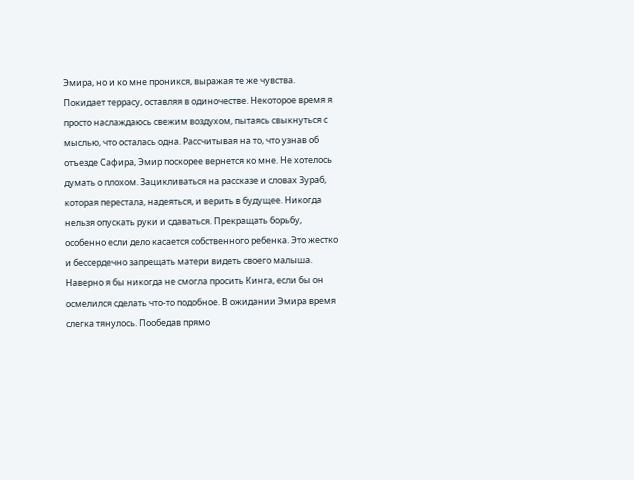Эмира, но и ко мне проникся, выражая те же чувства. Покидает террасу, оставляя в одиночестве. Некоторое время я просто наслаждаюсь свежим воздухом, пытаясь свыкнуться с мыслью, что осталась одна. Рассчитывая на то, что узнав об отъезде Сафира, Эмир поскорее вернется ко мне. Не хотелось думать о плохом. Зацикливаться на рассказе и словах Зураб, которая перестала, надеяться, и верить в будущее. Никогда нельзя опускать руки и сдаваться. Прекращать борьбу, особенно если дело касается собственного ребенка. Это жестко и бессердечно запрещать матери видеть своего малыша. Наверно я бы никогда не смогла просить Кинга, если бы он осмелился сделать что-то подобное. В ожидании Эмира время слегка тянулось. Пообедав прямо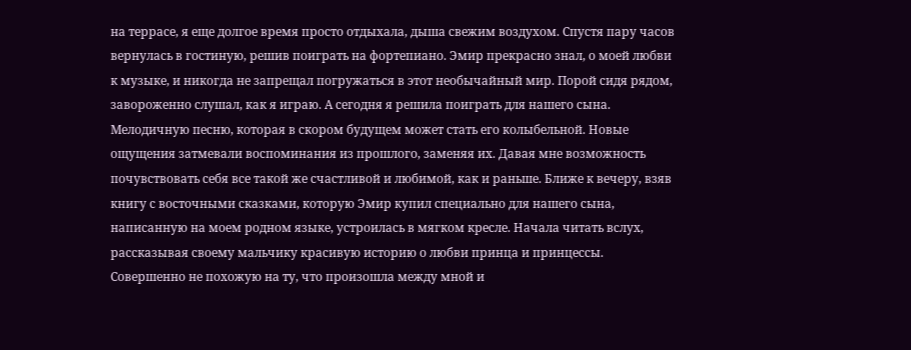на террасе, я еще долгое время просто отдыхала, дыша свежим воздухом. Спустя пару часов вернулась в гостиную, решив поиграть на фортепиано. Эмир прекрасно знал, о моей любви к музыке, и никогда не запрещал погружаться в этот необычайный мир. Порой сидя рядом, завороженно слушал, как я играю. А сегодня я решила поиграть для нашего сына. Мелодичную песню, которая в скором будущем может стать его колыбельной. Новые ощущения затмевали воспоминания из прошлого, заменяя их. Давая мне возможность почувствовать себя все такой же счастливой и любимой, как и раньше. Ближе к вечеру, взяв книгу с восточными сказками, которую Эмир купил специально для нашего сына, написанную на моем родном языке, устроилась в мягком кресле. Начала читать вслух, рассказывая своему мальчику красивую историю о любви принца и принцессы. Совершенно не похожую на ту, что произошла между мной и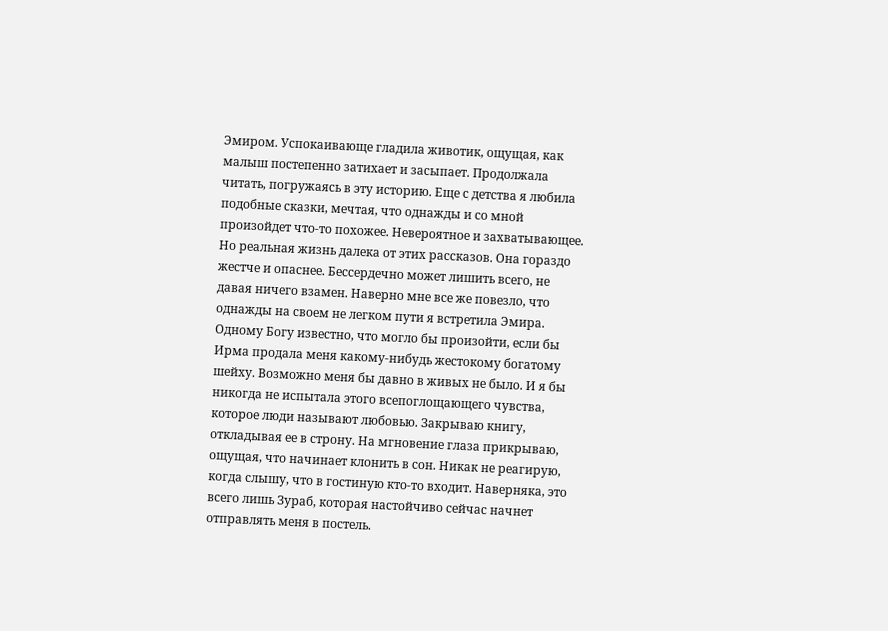Эмиром. Успокаивающе гладила животик, ощущая, как малыш постепенно затихает и засыпает. Продолжала читать, погружаясь в эту историю. Еще с детства я любила подобные сказки, мечтая, что однажды и со мной произойдет что-то похожее. Невероятное и захватывающее. Но реальная жизнь далека от этих рассказов. Она гораздо жестче и опаснее. Бессердечно может лишить всего, не давая ничего взамен. Наверно мне все же повезло, что однажды на своем не легком пути я встретила Эмира. Одному Богу известно, что могло бы произойти, если бы Ирма продала меня какому-нибудь жестокому богатому шейху. Возможно меня бы давно в живых не было. И я бы никогда не испытала этого всепоглощающего чувства, которое люди называют любовью. Закрываю книгу, откладывая ее в строну. На мгновение глаза прикрываю, ощущая, что начинает клонить в сон. Никак не реагирую, когда слышу, что в гостиную кто-то входит. Наверняка, это всего лишь Зураб, которая настойчиво сейчас начнет отправлять меня в постель.